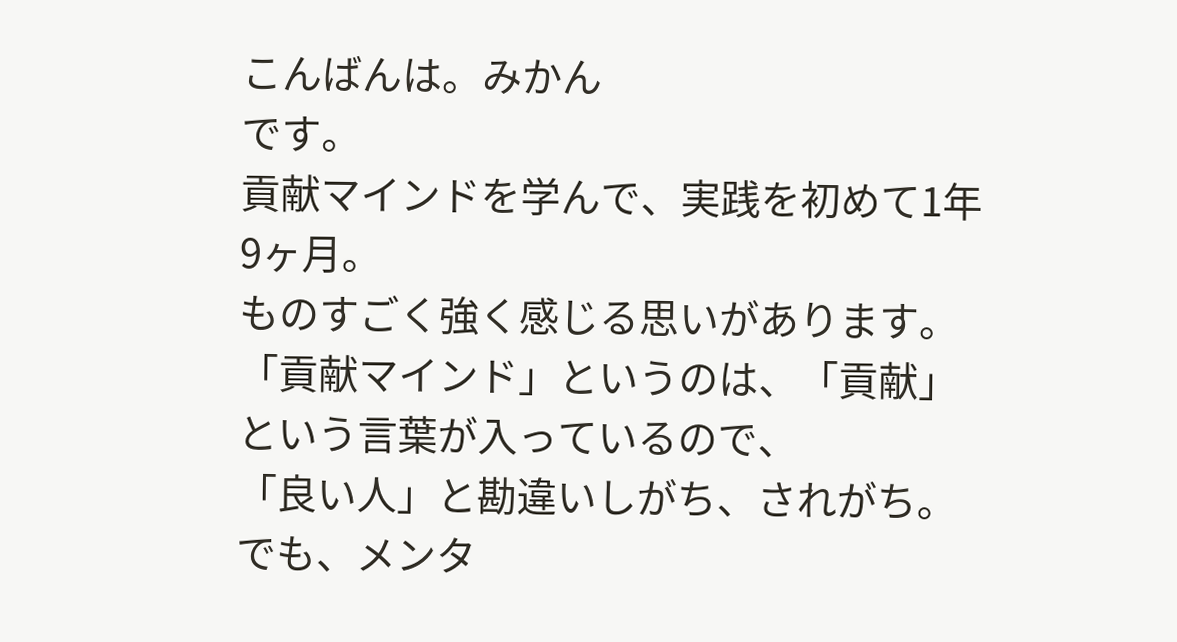こんばんは。みかん
です。
貢献マインドを学んで、実践を初めて1年9ヶ月。
ものすごく強く感じる思いがあります。
「貢献マインド」というのは、「貢献」という言葉が入っているので、
「良い人」と勘違いしがち、されがち。
でも、メンタ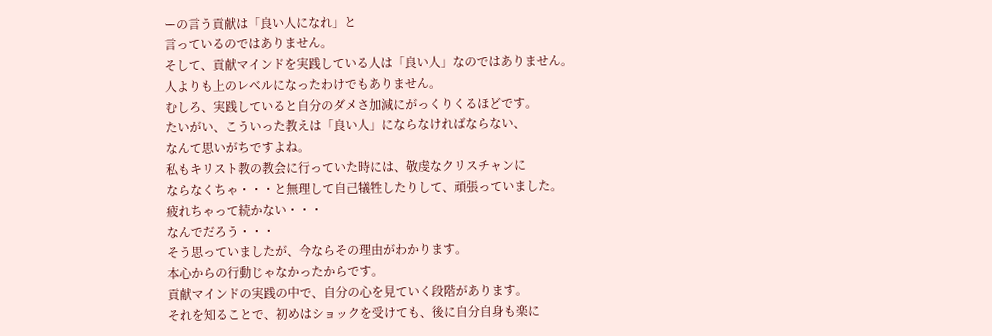ーの言う貢献は「良い人になれ」と
言っているのではありません。
そして、貢献マインドを実践している人は「良い人」なのではありません。
人よりも上のレベルになったわけでもありません。
むしろ、実践していると自分のダメさ加減にがっくりくるほどです。
たいがい、こういった教えは「良い人」にならなければならない、
なんて思いがちですよね。
私もキリスト教の教会に行っていた時には、敬虔なクリスチャンに
ならなくちゃ・・・と無理して自己犠牲したりして、頑張っていました。
疲れちゃって続かない・・・
なんでだろう・・・
そう思っていましたが、今ならその理由がわかります。
本心からの行動じゃなかったからです。
貢献マインドの実践の中で、自分の心を見ていく段階があります。
それを知ることで、初めはショックを受けても、後に自分自身も楽に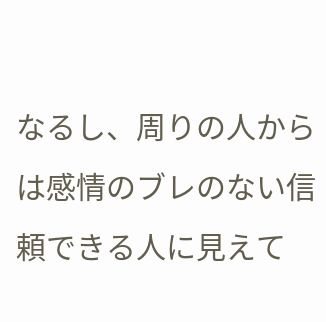なるし、周りの人からは感情のブレのない信頼できる人に見えて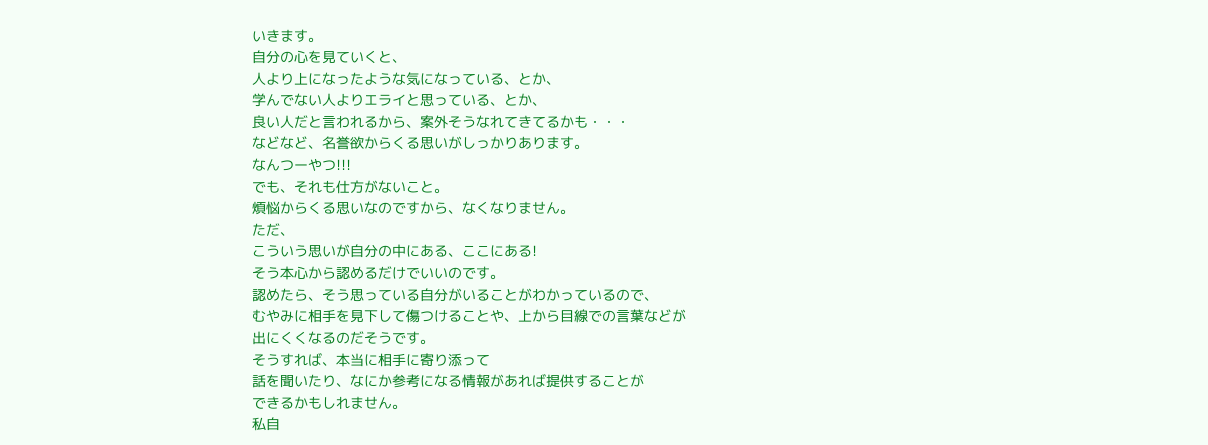いきます。
自分の心を見ていくと、
人より上になったような気になっている、とか、
学んでない人よりエライと思っている、とか、
良い人だと言われるから、案外そうなれてきてるかも・・・
などなど、名誉欲からくる思いがしっかりあります。
なんつーやつ!!!
でも、それも仕方がないこと。
煩悩からくる思いなのですから、なくなりません。
ただ、
こういう思いが自分の中にある、ここにある!
そう本心から認めるだけでいいのです。
認めたら、そう思っている自分がいることがわかっているので、
むやみに相手を見下して傷つけることや、上から目線での言葉などが
出にくくなるのだそうです。
そうすれば、本当に相手に寄り添って
話を聞いたり、なにか参考になる情報があれば提供することが
できるかもしれません。
私自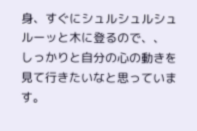身、すぐにシュルシュルシュルーッと木に登るので、、
しっかりと自分の心の動きを見て行きたいなと思っています。